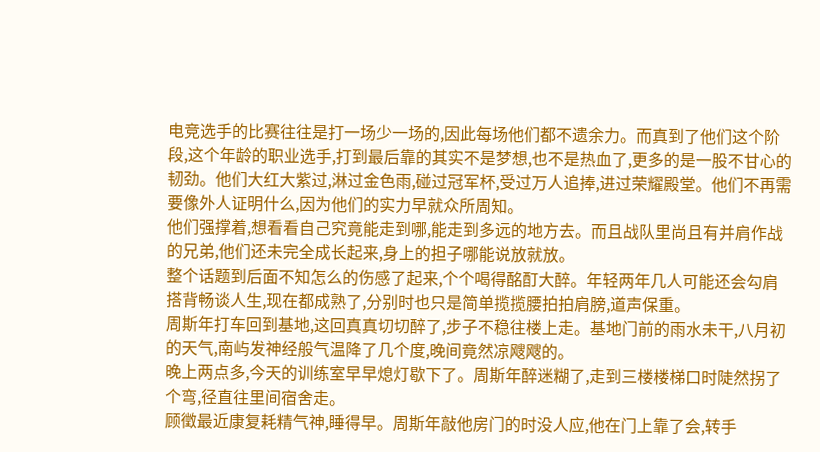电竞选手的比赛往往是打一场少一场的,因此每场他们都不遗余力。而真到了他们这个阶段,这个年龄的职业选手,打到最后靠的其实不是梦想,也不是热血了,更多的是一股不甘心的韧劲。他们大红大紫过,淋过金色雨,碰过冠军杯,受过万人追捧,进过荣耀殿堂。他们不再需要像外人证明什么,因为他们的实力早就众所周知。
他们强撑着,想看看自己究竟能走到哪,能走到多远的地方去。而且战队里尚且有并肩作战的兄弟,他们还未完全成长起来,身上的担子哪能说放就放。
整个话题到后面不知怎么的伤感了起来,个个喝得酩酊大醉。年轻两年几人可能还会勾肩搭背畅谈人生,现在都成熟了,分别时也只是简单揽揽腰拍拍肩膀,道声保重。
周斯年打车回到基地,这回真真切切醉了,步子不稳往楼上走。基地门前的雨水未干,八月初的天气,南屿发神经般气温降了几个度,晚间竟然凉飕飕的。
晚上两点多,今天的训练室早早熄灯歇下了。周斯年醉迷糊了,走到三楼楼梯口时陡然拐了个弯,径直往里间宿舍走。
顾徵最近康复耗精气神,睡得早。周斯年敲他房门的时没人应,他在门上靠了会,转手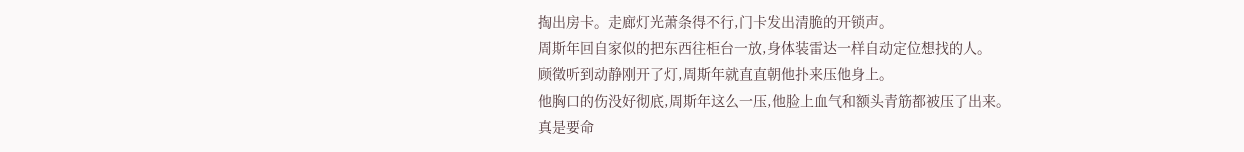掏出房卡。走廊灯光萧条得不行,门卡发出清脆的开锁声。
周斯年回自家似的把东西往柜台一放,身体装雷达一样自动定位想找的人。
顾徵听到动静刚开了灯,周斯年就直直朝他扑来压他身上。
他胸口的伤没好彻底,周斯年这么一压,他脸上血气和额头青筋都被压了出来。
真是要命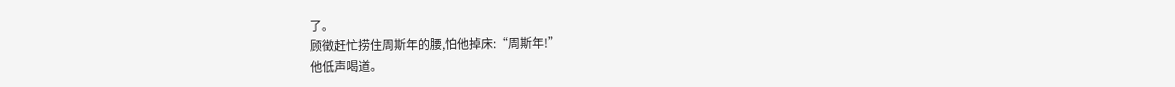了。
顾徵赶忙捞住周斯年的腰,怕他掉床:“周斯年!”
他低声喝道。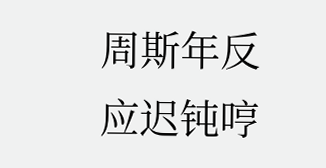周斯年反应迟钝哼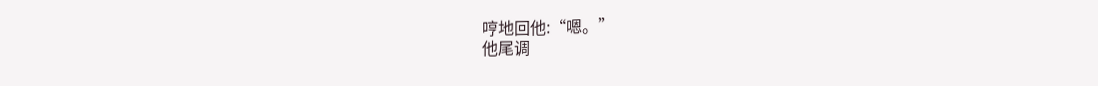哼地回他:“嗯。”
他尾调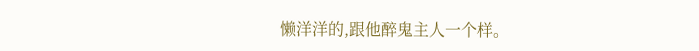懒洋洋的,跟他醉鬼主人一个样。